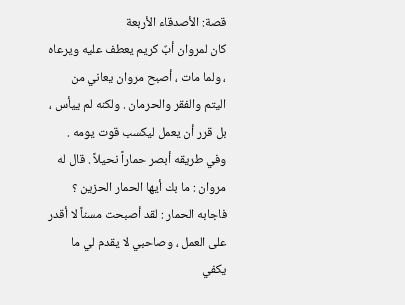قصة: الأصدقاء الأربعة
كان لمروان أبٌ كريم يعطف عليه ويرعاه ، ولما مات ، أصبح مروان يعاني من اليتم والفقر والحرمان . ولكنه لم ييأس ، بل قرر أن يعمل ليكسب قوت يومه . وفي طريقه أبصر حماراً نحيلاً . قال له مروان : ما بك أيها الحمار الحزين ؟ فاجابه الحمار : لقد أصبحت مسناً لا أقدر على العمل ، وصاحبي لا يقدم لي ما يكفي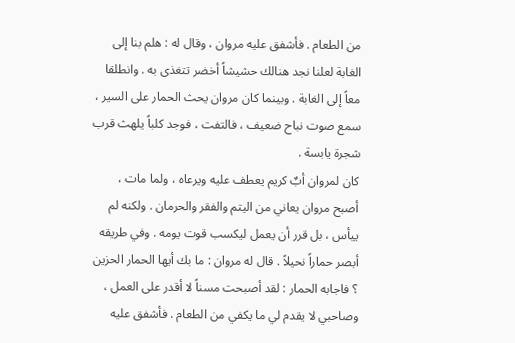من الطعام . فأشفق عليه مروان ، وقال له : هلم بنا إلى الغابة لعلنا نجد هنالك حشيشاً أخضر تتغذى به . وانطلقا معاً إلى الغابة . وبينما كان مروان يحث الحمار على السير ، سمع صوت نباح ضعيف ، فالتفت ، فوجد كلباً يلهث قرب شجرة يابسة .
كان لمروان أبٌ كريم يعطف عليه ويرعاه ، ولما مات ، أصبح مروان يعاني من اليتم والفقر والحرمان . ولكنه لم ييأس ، بل قرر أن يعمل ليكسب قوت يومه . وفي طريقه أبصر حماراً نحيلاً . قال له مروان : ما بك أيها الحمار الحزين ؟ فاجابه الحمار : لقد أصبحت مسناً لا أقدر على العمل ، وصاحبي لا يقدم لي ما يكفي من الطعام . فأشفق عليه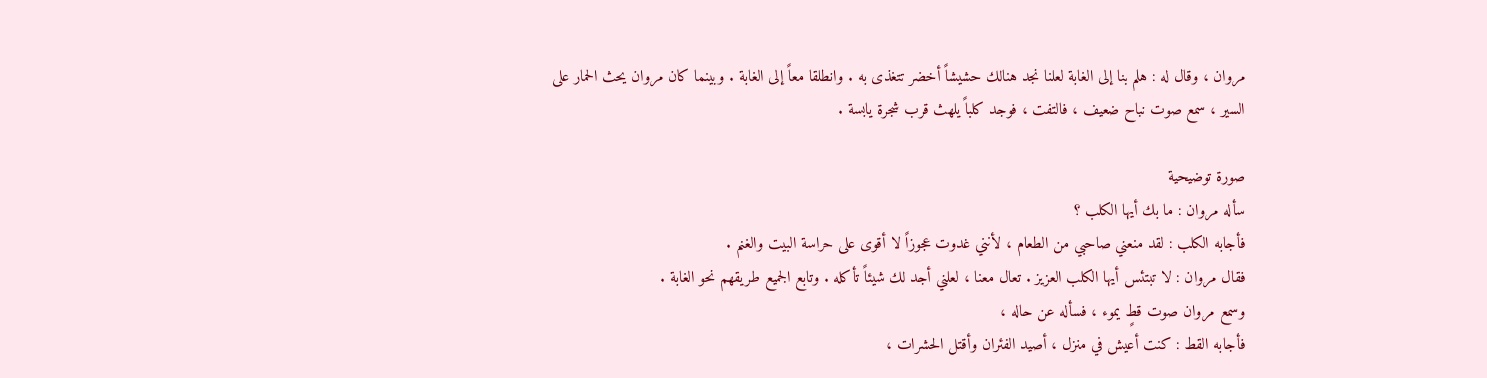مروان ، وقال له : هلم بنا إلى الغابة لعلنا نجد هنالك حشيشاً أخضر تتغذى به . وانطلقا معاً إلى الغابة . وبينما كان مروان يحث الحمار على السير ، سمع صوت نباح ضعيف ، فالتفت ، فوجد كلباً يلهث قرب شجرة يابسة .

صورة توضيحية
سأله مروان : ما بك أيها الكلب ؟
فأجابه الكلب : لقد منعني صاحبي من الطعام ، لأنني غدوت عجوزاً لا أقوى على حراسة البيت والغنم .
فقال مروان : لا تبتئس أيها الكلب العزيز . تعال معنا ، لعلني أجد لك شيئاً تأكله . وتابع الجميع طريقهم نحو الغابة .
وسمع مروان صوت قطٍ يموء ، فسأله عن حاله ،
فأجابه القط : كنت أعيش في منزل ، أصيد الفئران وأقتل الحشرات ،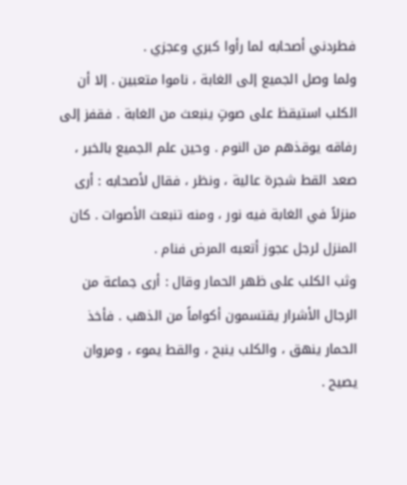فطردني أصحابه لما رأوا كبري وعجزي .
ولما وصل الجميع إلى الغابة ، ناموا متعبين . إلا أن الكلب استيقظ على صوتٍ ينبعث من الغابة . فقفز إلى رفاقه يوقذهم من النوم . وحين علم الجميع بالخبر ، صعد القط شجرة عالية ، ونظر ، فقال لأصحابه : أرى منزلاً في الغابة فيه نور ، ومنه تنبعث الأصوات . كان المنزل لرجل عجوز أتعبه المرض فنام .
وثب الكلب على ظهر الحمار وقال : أرى جماعة من الرجال الأشرار يقتسمون أكواماً من الذهب . فأخذ الحمار ينهق ، والكلب ينبح ، والقط يموء ، ومروان يصيح .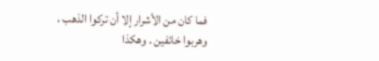فما كان من الأشرار إلا أن تركوا الذهب ، وهربوا خائفين . وهكذا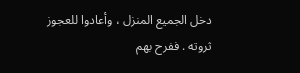دخل الجميع المنزل ، وأعادوا للعجوز ثروته . ففرح بهم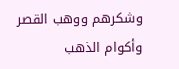وشكرهم ووهب القصر وأكوام الذهب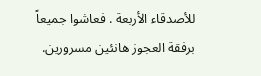للأصدقاء الأربعة . فعاشوا جميعاً برفقة العجوز هانئين مسرورين.